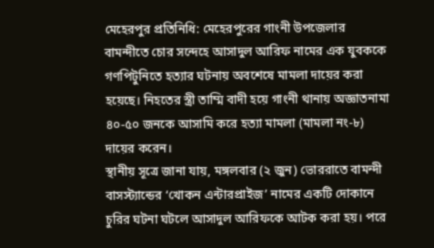মেহেরপুর প্রতিনিধি: মেহেরপুরের গাংনী উপজেলার বামন্দীতে চোর সন্দেহে আসাদুল আরিফ নামের এক যুবককে গণপিটুনিতে হত্যার ঘটনায় অবশেষে মামলা দায়ের করা হয়েছে। নিহতের স্ত্রী তাম্মি বাদী হয়ে গাংনী থানায় অজ্ঞাতনামা ৪০-৫০ জনকে আসামি করে হত্যা মামলা (মামলা নং-৮) দায়ের করেন।
স্থানীয় সূত্রে জানা যায়, মঙ্গলবার (২ জুন) ভোররাতে বামন্দী বাসস্ট্যান্ডের ‘খোকন এন্টারপ্রাইজ’ নামের একটি দোকানে চুরির ঘটনা ঘটলে আসাদুল আরিফকে আটক করা হয়। পরে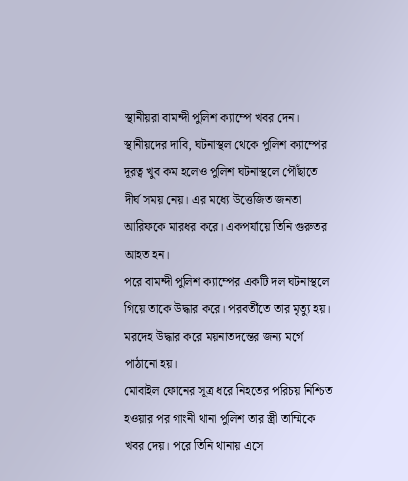স্থানীয়রা বামন্দী পুলিশ ক্যাম্পে খবর দেন।
স্থানীয়দের দাবি, ঘটনাস্থল থেকে পুলিশ ক্যাম্পের দূরত্ব খুব কম হলেও পুলিশ ঘটনাস্থলে পৌঁছাতে দীর্ঘ সময় নেয়। এর মধ্যে উত্তেজিত জনতা আরিফকে মারধর করে। একপর্যায়ে তিনি গুরুতর আহত হন।
পরে বামন্দী পুলিশ ক্যাম্পের একটি দল ঘটনাস্থলে গিয়ে তাকে উদ্ধার করে। পরবর্তীতে তার মৃত্যু হয়। মরদেহ উদ্ধার করে ময়নাতদন্তের জন্য মর্গে পাঠানো হয়।
মোবাইল ফোনের সূত্র ধরে নিহতের পরিচয় নিশ্চিত হওয়ার পর গাংনী থানা পুলিশ তার স্ত্রী তাম্মিকে খবর দেয়। পরে তিনি থানায় এসে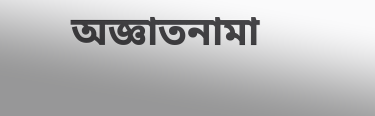অজ্ঞাতনামা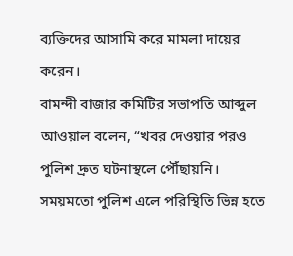ব্যক্তিদের আসামি করে মামলা দায়ের করেন।
বামন্দী বাজার কমিটির সভাপতি আব্দুল আওয়াল বলেন, “খবর দেওয়ার পরও পুলিশ দ্রুত ঘটনাস্থলে পৌঁছায়নি। সময়মতো পুলিশ এলে পরিস্থিতি ভিন্ন হতে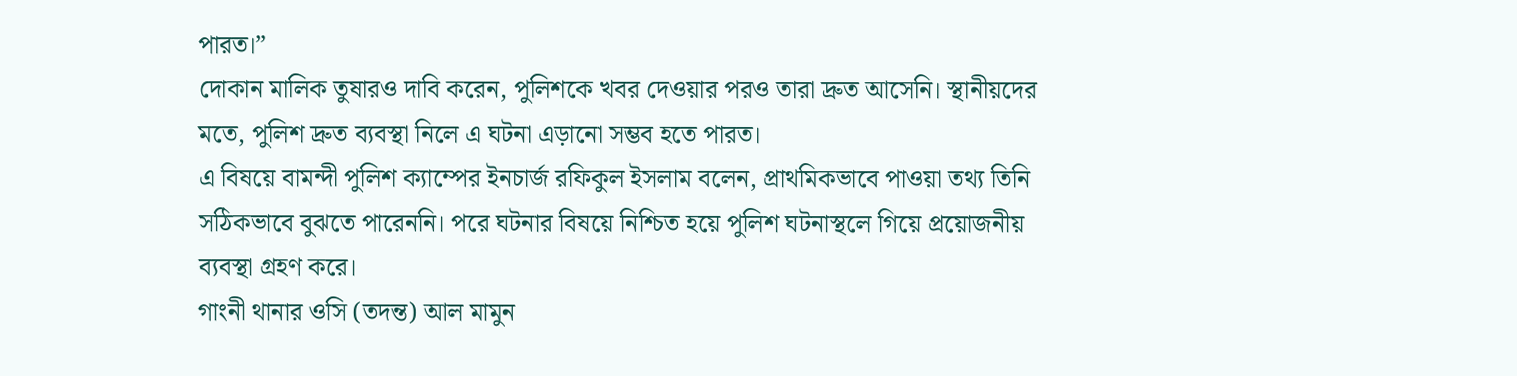পারত।”
দোকান মালিক তুষারও দাবি করেন, পুলিশকে খবর দেওয়ার পরও তারা দ্রুত আসেনি। স্থানীয়দের মতে, পুলিশ দ্রুত ব্যবস্থা নিলে এ ঘটনা এড়ানো সম্ভব হতে পারত।
এ বিষয়ে বামন্দী পুলিশ ক্যাম্পের ইনচার্জ রফিকুল ইসলাম বলেন, প্রাথমিকভাবে পাওয়া তথ্য তিনি সঠিকভাবে বুঝতে পারেননি। পরে ঘটনার বিষয়ে নিশ্চিত হয়ে পুলিশ ঘটনাস্থলে গিয়ে প্রয়োজনীয় ব্যবস্থা গ্রহণ করে।
গাংনী থানার ওসি (তদন্ত) আল মামুন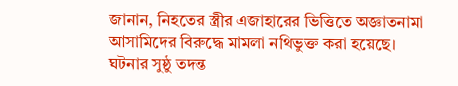জানান, নিহতের স্ত্রীর এজাহারের ভিত্তিতে অজ্ঞাতনামা আসামিদের বিরুদ্ধে মামলা নথিভুক্ত করা হয়েছে। ঘটনার সুষ্ঠু তদন্ত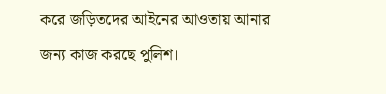করে জড়িতদের আইনের আওতায় আনার জন্য কাজ করছে পুলিশ।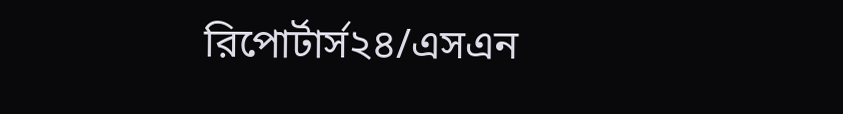রিপোর্টার্স২৪/এসএন